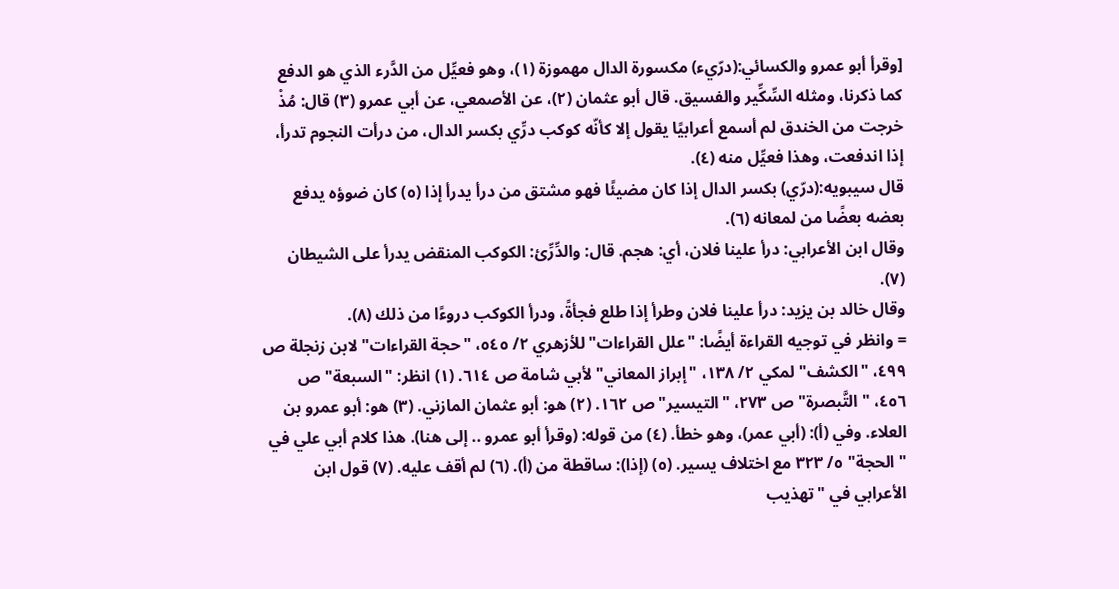[وقرأ أبو عمرو والكسائي:(درّيء) مكسورة الدال مهموزة (١)، وهو فعيِّل من الدَّرء الذي هو الدفع كما ذكرنا، ومثله السِّكِّير والفسيق. قال أبو عثمان (٢)، عن الأصمعي، عن أبي عمرو (٣) قال: مُذْ خرجت من الخندق لم أسمع أعرابيًا يقول إلا كأنّه كوكب درِّي بكسر الدال، من درأت النجوم تدرأ، إذا اندفعت، وهذا فعيِّل منه (٤).
قال سيبويه:(درّي) بكسر الدال إذا كان مضيئًا فهو مشتق من درأ يدرأ إذا (٥) كان ضوؤه يدفع بعضه بعضًا من لمعانه (٦).
وقال ابن الأعرابي: درأ علينا فلان، أي: هجم. قال: والدِّرِّئ: الكوكب المنقض يدرأ على الشيطان (٧).
وقال خالد بن يزيد: درأ علينا فلان وطرأ إذا طلع فجأةً، ودرأ الكوكب دروءًا من ذلك (٨).
= وانظر في توجيه القراءة أيضًا: "علل القراءات" للأزهري ٢/ ٥٤٥، "حجة القراءات" لابن زنجلة ص ٤٩٩، "الكشف" لمكي ٢/ ١٣٨، "إبراز المعاني" لأبي شامة ص ٦١٤. (١) انظر: "السبعة" ص ٤٥٦، "التَّبصرة" ص ٢٧٣، "التيسير" ص ١٦٢. (٢) هو: أبو عثمان المازني. (٣) هو: أبو عمرو بن العلاء. وفي (أ): (أبي عمر)، وهو خطأ. (٤) من قوله: (وقرأ أبو عمرو .. إلى هنا). هذا كلام أبي علي في "الحجة" ٥/ ٣٢٣ مع اختلاف يسير. (٥) (إذا): ساقطة من (أ). (٦) لم أقف عليه. (٧) قول ابن الأعرابي في "تهذيب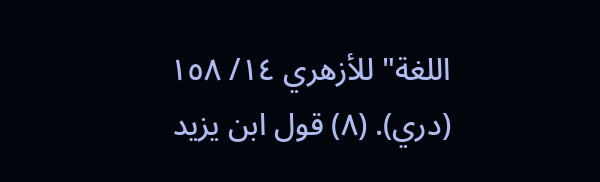اللغة" للأزهري ١٤/ ١٥٨ (دري). (٨) قول ابن يزيد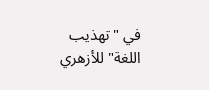في "تهذيب اللغة" للأزهري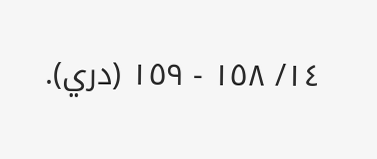١٤/ ١٥٨ - ١٥٩ (دري).